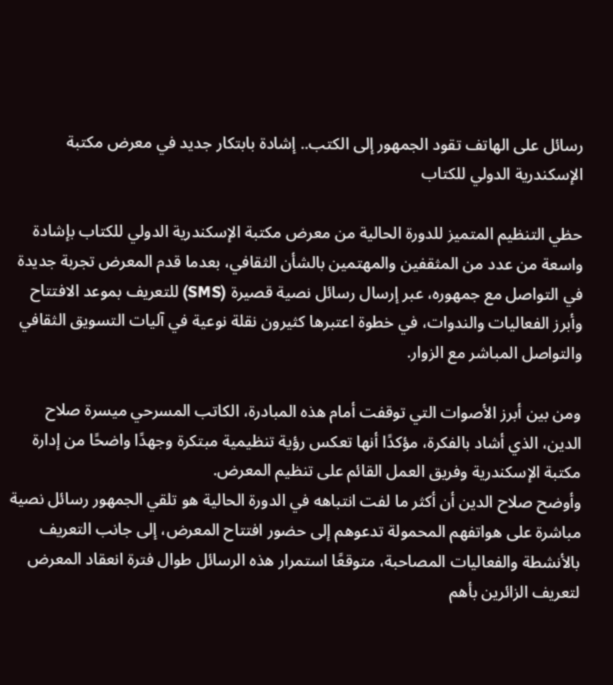رسائل على الهاتف تقود الجمهور إلى الكتب.. إشادة بابتكار جديد في معرض مكتبة الإسكندرية الدولي للكتاب

حظي التنظيم المتميز للدورة الحالية من معرض مكتبة الإسكندرية الدولي للكتاب بإشادة واسعة من عدد من المثقفين والمهتمين بالشأن الثقافي، بعدما قدم المعرض تجربة جديدة في التواصل مع جمهوره، عبر إرسال رسائل نصية قصيرة (SMS) للتعريف بموعد الافتتاح وأبرز الفعاليات والندوات، في خطوة اعتبرها كثيرون نقلة نوعية في آليات التسويق الثقافي والتواصل المباشر مع الزوار.

ومن بين أبرز الأصوات التي توقفت أمام هذه المبادرة، الكاتب المسرحي ميسرة صلاح الدين، الذي أشاد بالفكرة، مؤكدًا أنها تعكس رؤية تنظيمية مبتكرة وجهدًا واضحًا من إدارة مكتبة الإسكندرية وفريق العمل القائم على تنظيم المعرض.
وأوضح صلاح الدين أن أكثر ما لفت انتباهه في الدورة الحالية هو تلقي الجمهور رسائل نصية مباشرة على هواتفهم المحمولة تدعوهم إلى حضور افتتاح المعرض، إلى جانب التعريف بالأنشطة والفعاليات المصاحبة، متوقعًا استمرار هذه الرسائل طوال فترة انعقاد المعرض لتعريف الزائرين بأهم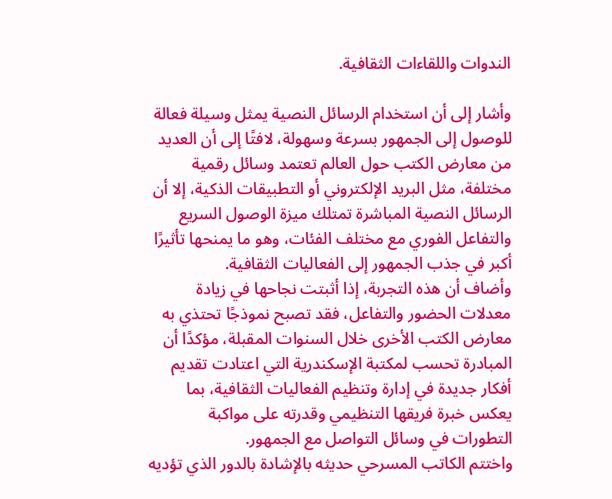الندوات واللقاءات الثقافية.

وأشار إلى أن استخدام الرسائل النصية يمثل وسيلة فعالة للوصول إلى الجمهور بسرعة وسهولة، لافتًا إلى أن العديد من معارض الكتب حول العالم تعتمد وسائل رقمية مختلفة، مثل البريد الإلكتروني أو التطبيقات الذكية، إلا أن الرسائل النصية المباشرة تمتلك ميزة الوصول السريع والتفاعل الفوري مع مختلف الفئات، وهو ما يمنحها تأثيرًا أكبر في جذب الجمهور إلى الفعاليات الثقافية.
وأضاف أن هذه التجربة، إذا أثبتت نجاحها في زيادة معدلات الحضور والتفاعل، فقد تصبح نموذجًا تحتذي به معارض الكتب الأخرى خلال السنوات المقبلة، مؤكدًا أن المبادرة تحسب لمكتبة الإسكندرية التي اعتادت تقديم أفكار جديدة في إدارة وتنظيم الفعاليات الثقافية، بما يعكس خبرة فريقها التنظيمي وقدرته على مواكبة التطورات في وسائل التواصل مع الجمهور.
واختتم الكاتب المسرحي حديثه بالإشادة بالدور الذي تؤديه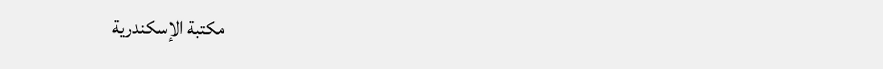مكتبة الإسكندرية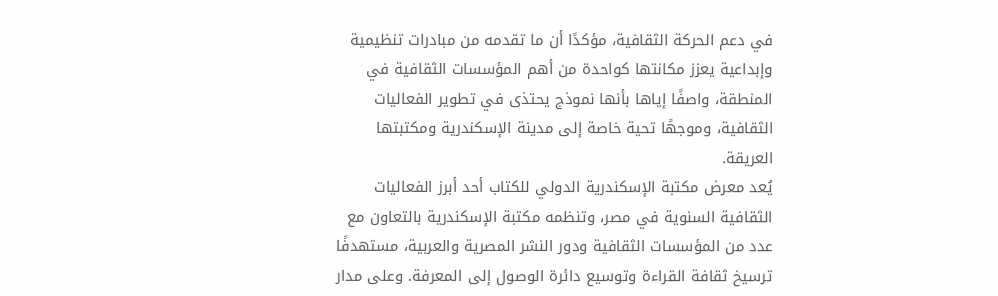في دعم الحركة الثقافية، مؤكدًا أن ما تقدمه من مبادرات تنظيمية وإبداعية يعزز مكانتها كواحدة من أهم المؤسسات الثقافية في المنطقة، واصفًا إياها بأنها نموذج يحتذى في تطوير الفعاليات الثقافية، وموجهًا تحية خاصة إلى مدينة الإسكندرية ومكتبتها العريقة.
يُعد معرض مكتبة الإسكندرية الدولي للكتاب أحد أبرز الفعاليات الثقافية السنوية في مصر، وتنظمه مكتبة الإسكندرية بالتعاون مع عدد من المؤسسات الثقافية ودور النشر المصرية والعربية، مستهدفًا ترسيخ ثقافة القراءة وتوسيع دائرة الوصول إلى المعرفة. وعلى مدار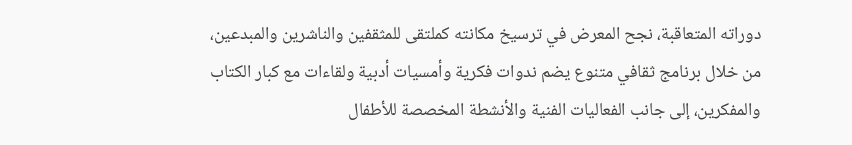دوراته المتعاقبة، نجح المعرض في ترسيخ مكانته كملتقى للمثقفين والناشرين والمبدعين، من خلال برنامج ثقافي متنوع يضم ندوات فكرية وأمسيات أدبية ولقاءات مع كبار الكتاب والمفكرين، إلى جانب الفعاليات الفنية والأنشطة المخصصة للأطفال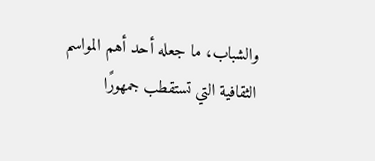والشباب، ما جعله أحد أهم المواسم الثقافية التي تستقطب جمهورًا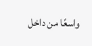واسعًا من داخل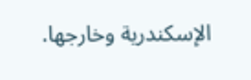الإسكندرية وخارجها.